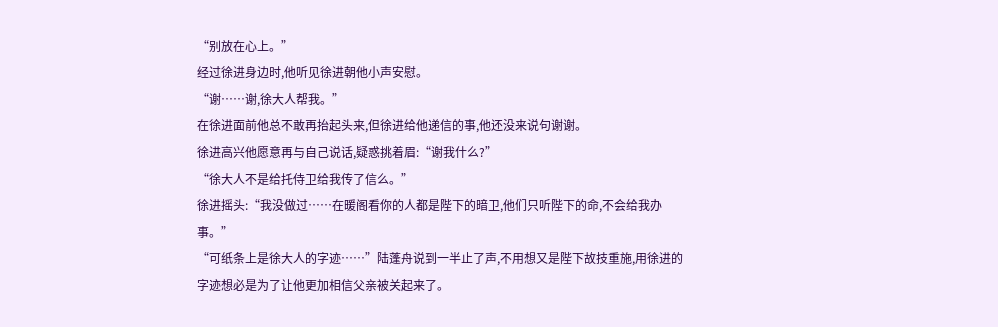“别放在心上。”
经过徐进身边时,他听见徐进朝他小声安慰。
“谢……谢,徐大人帮我。”
在徐进面前他总不敢再抬起头来,但徐进给他递信的事,他还没来说句谢谢。
徐进高兴他愿意再与自己说话,疑惑挑着眉:“谢我什么?”
“徐大人不是给托侍卫给我传了信么。”
徐进摇头:“我没做过……在暖阁看你的人都是陛下的暗卫,他们只听陛下的命,不会给我办事。”
“可纸条上是徐大人的字迹……”陆蓬舟说到一半止了声,不用想又是陛下故技重施,用徐进的字迹想必是为了让他更加相信父亲被关起来了。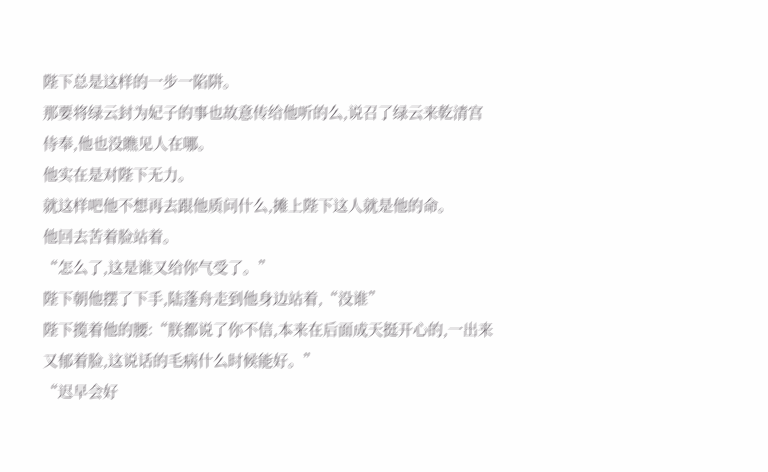陛下总是这样的一步一陷阱。
那要将绿云封为妃子的事也故意传给他听的么,说召了绿云来乾清宫侍奉,他也没瞧见人在哪。
他实在是对陛下无力。
就这样吧他不想再去跟他质问什么,摊上陛下这人就是他的命。
他回去苦着脸站着。
“怎么了,这是谁又给你气受了。”
陛下朝他摆了下手,陆蓬舟走到他身边站着,“没谁”
陛下揽着他的腰:“朕都说了你不信,本来在后面成天挺开心的,一出来又郁着脸,这说话的毛病什么时候能好。”
“迟早会好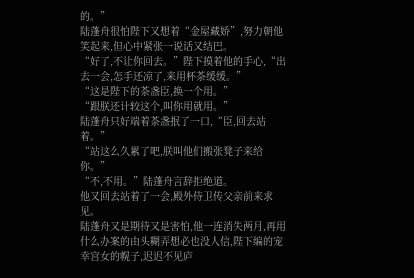的。”
陆蓬舟很怕陛下又想着“金屋藏娇”,努力朝他笑起来,但心中紧张一说话又结巴。
“好了,不让你回去。”陛下摸着他的手心,“出去一会,怎手还凉了,来用杯茶缓缓。”
“这是陛下的茶盏臣,换一个用。”
“跟朕还计较这个,叫你用就用。”
陆蓬舟只好端着茶盏抿了一口,“臣,回去站着。”
“站这么久累了吧,朕叫他们搬张凳子来给你。”
“不,不用。”陆蓬舟言辞拒绝道。
他又回去站着了一会,殿外侍卫传父亲前来求见。
陆蓬舟又是期待又是害怕,他一连消失两月,再用什么办案的由头糊弄想必也没人信,陛下编的宠幸宫女的幌子,迟迟不见庐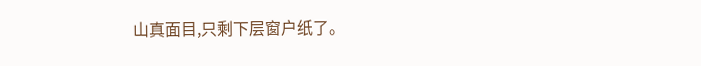山真面目,只剩下层窗户纸了。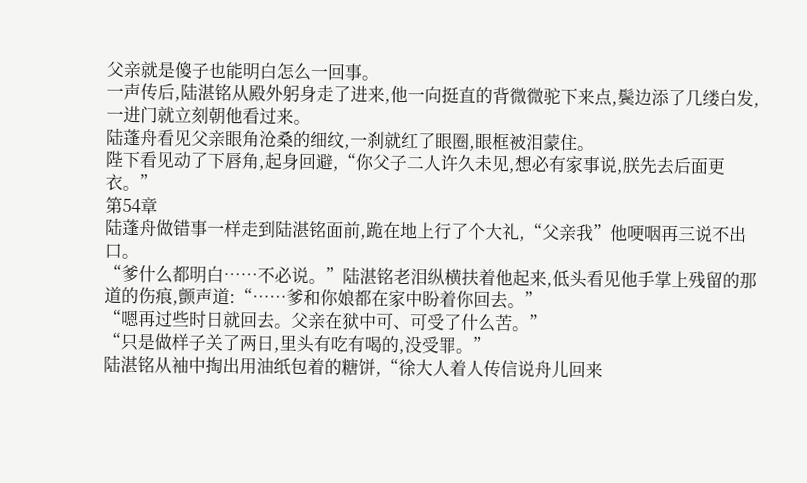父亲就是傻子也能明白怎么一回事。
一声传后,陆湛铭从殿外躬身走了进来,他一向挺直的背微微驼下来点,鬓边添了几缕白发,一进门就立刻朝他看过来。
陆蓬舟看见父亲眼角沧桑的细纹,一刹就红了眼圈,眼框被泪蒙住。
陛下看见动了下唇角,起身回避,“你父子二人许久未见,想必有家事说,朕先去后面更衣。”
第54章
陆蓬舟做错事一样走到陆湛铭面前,跪在地上行了个大礼,“父亲我”他哽咽再三说不出口。
“爹什么都明白……不必说。”陆湛铭老泪纵横扶着他起来,低头看见他手掌上残留的那道的伤痕,颤声道:“……爹和你娘都在家中盼着你回去。”
“嗯再过些时日就回去。父亲在狱中可、可受了什么苦。”
“只是做样子关了两日,里头有吃有喝的,没受罪。”
陆湛铭从袖中掏出用油纸包着的糖饼,“徐大人着人传信说舟儿回来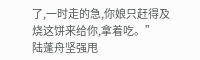了,一时走的急,你娘只赶得及烧这饼来给你,拿着吃。”
陆蓬舟坚强甩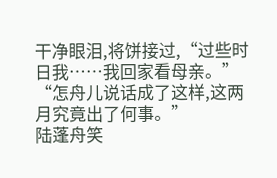干净眼泪,将饼接过,“过些时日我……我回家看母亲。”
“怎舟儿说话成了这样,这两月究竟出了何事。”
陆蓬舟笑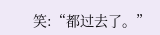笑:“都过去了。”